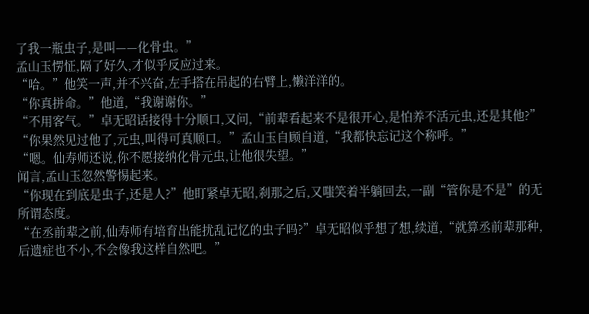了我一瓶虫子,是叫——化骨虫。”
孟山玉愣怔,隔了好久,才似乎反应过来。
“哈。”他笑一声,并不兴奋,左手搭在吊起的右臂上,懒洋洋的。
“你真拼命。”他道,“我谢谢你。”
“不用客气。”卓无昭话接得十分顺口,又问,“前辈看起来不是很开心,是怕养不活元虫,还是其他?”
“你果然见过他了,元虫,叫得可真顺口。”孟山玉自顾自道,“我都快忘记这个称呼。”
“嗯。仙寿师还说,你不愿接纳化骨元虫,让他很失望。”
闻言,孟山玉忽然警惕起来。
“你现在到底是虫子,还是人?”他盯紧卓无昭,刹那之后,又嗤笑着半躺回去,一副“管你是不是”的无所谓态度。
“在丞前辈之前,仙寿师有培育出能扰乱记忆的虫子吗?”卓无昭似乎想了想,续道,“就算丞前辈那种,后遗症也不小,不会像我这样自然吧。”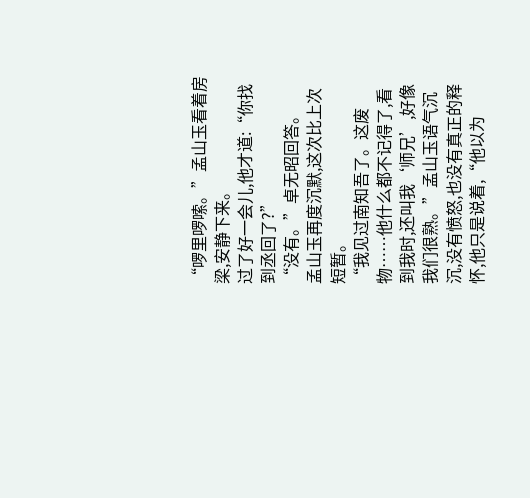“啰里啰嗦。”孟山玉看着房梁,安静下来。
过了好一会儿,他才道:“你找到丞回了?”
“没有。”卓无昭回答。
孟山玉再度沉默,这次比上次短暂。
“我见过南知吾了。这废物……他什么都不记得了,看到我时,还叫我‘师兄’,好像我们很熟。”孟山玉语气沉沉,没有愤怒,也没有真正的释怀,他只是说着,“他以为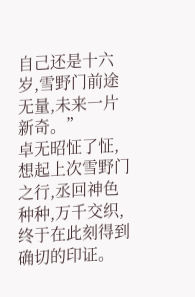自己还是十六岁,雪野门前途无量,未来一片新奇。”
卓无昭怔了怔,想起上次雪野门之行,丞回神色种种,万千交织,终于在此刻得到确切的印证。